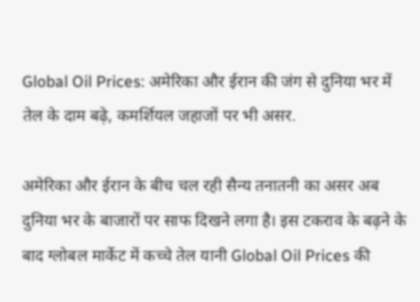Global Oil Prices: अमेरिका और ईरान की जंग से दुनिया भर में तेल के दाम बढ़े, कमर्शियल जहाजों पर भी असर.

अमेरिका और ईरान के बीच चल रही सैन्य तनातनी का असर अब दुनिया भर के बाजारों पर साफ दिखने लगा है। इस टकराव के बढ़ने के बाद ग्लोबल मार्केट में कच्चे तेल यानी Global Oil Prices की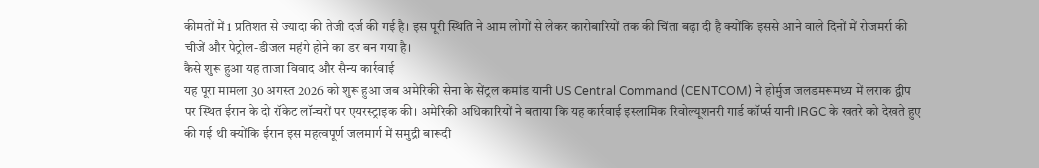कीमतों में 1 प्रतिशत से ज्यादा की तेजी दर्ज की गई है। इस पूरी स्थिति ने आम लोगों से लेकर कारोबारियों तक की चिंता बढ़ा दी है क्योंकि इससे आने वाले दिनों में रोजमर्रा की चीजें और पेट्रोल-डीजल महंगे होने का डर बन गया है।
कैसे शुरू हुआ यह ताजा विवाद और सैन्य कार्रवाई
यह पूरा मामला 30 अगस्त 2026 को शुरू हुआ जब अमेरिकी सेना के सेंट्रल कमांड यानी US Central Command (CENTCOM) ने होर्मुज जलडमरूमध्य में लराक द्वीप पर स्थित ईरान के दो रॉकेट लॉन्चरों पर एयरस्ट्राइक की। अमेरिकी अधिकारियों ने बताया कि यह कार्रवाई इस्लामिक रिवोल्यूशनरी गार्ड कॉर्प्स यानी IRGC के खतरे को देखते हुए की गई थी क्योंकि ईरान इस महत्वपूर्ण जलमार्ग में समुद्री बारूदी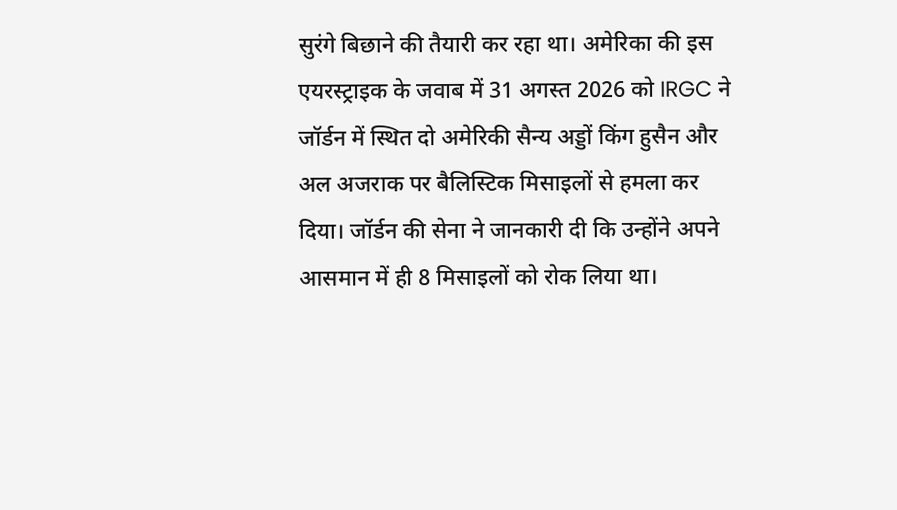सुरंगे बिछाने की तैयारी कर रहा था। अमेरिका की इस एयरस्ट्राइक के जवाब में 31 अगस्त 2026 को IRGC ने जॉर्डन में स्थित दो अमेरिकी सैन्य अड्डों किंग हुसैन और अल अजराक पर बैलिस्टिक मिसाइलों से हमला कर दिया। जॉर्डन की सेना ने जानकारी दी कि उन्होंने अपने आसमान में ही 8 मिसाइलों को रोक लिया था।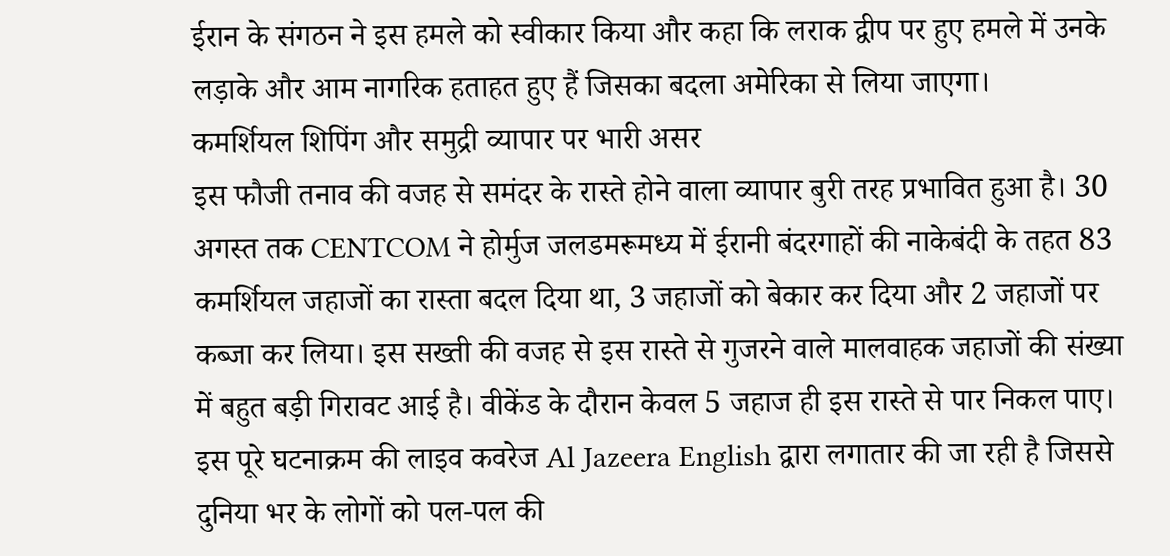ईरान के संगठन ने इस हमले को स्वीकार किया और कहा कि लराक द्वीप पर हुए हमले में उनके लड़ाके और आम नागरिक हताहत हुए हैं जिसका बदला अमेरिका से लिया जाएगा।
कमर्शियल शिपिंग और समुद्री व्यापार पर भारी असर
इस फौजी तनाव की वजह से समंदर के रास्ते होने वाला व्यापार बुरी तरह प्रभावित हुआ है। 30 अगस्त तक CENTCOM ने होर्मुज जलडमरूमध्य में ईरानी बंदरगाहों की नाकेबंदी के तहत 83 कमर्शियल जहाजों का रास्ता बदल दिया था, 3 जहाजों को बेकार कर दिया और 2 जहाजों पर कब्जा कर लिया। इस सख्ती की वजह से इस रास्ते से गुजरने वाले मालवाहक जहाजों की संख्या में बहुत बड़ी गिरावट आई है। वीकेंड के दौरान केवल 5 जहाज ही इस रास्ते से पार निकल पाए। इस पूरे घटनाक्रम की लाइव कवरेज Al Jazeera English द्वारा लगातार की जा रही है जिससे दुनिया भर के लोगों को पल-पल की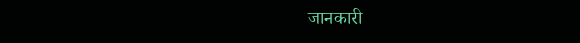जानकारी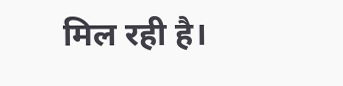मिल रही है।